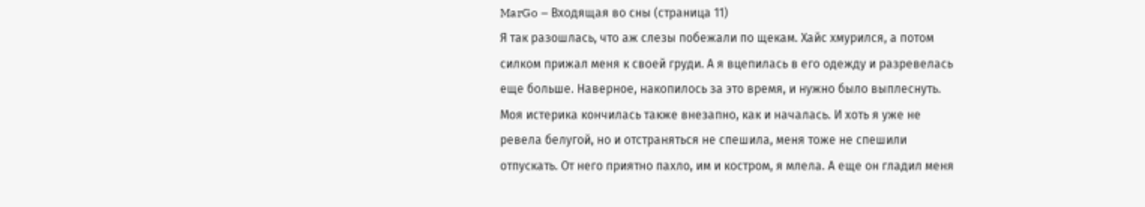MarGo – Входящая во сны (страница 11)
Я так разошлась, что аж слезы побежали по щекам. Хайс хмурился, а потом силком прижал меня к своей груди. А я вцепилась в его одежду и разревелась еще больше. Наверное, накопилось за это время, и нужно было выплеснуть. Моя истерика кончилась также внезапно, как и началась. И хоть я уже не ревела белугой, но и отстраняться не спешила, меня тоже не спешили отпускать. От него приятно пахло, им и костром, я млела. А еще он гладил меня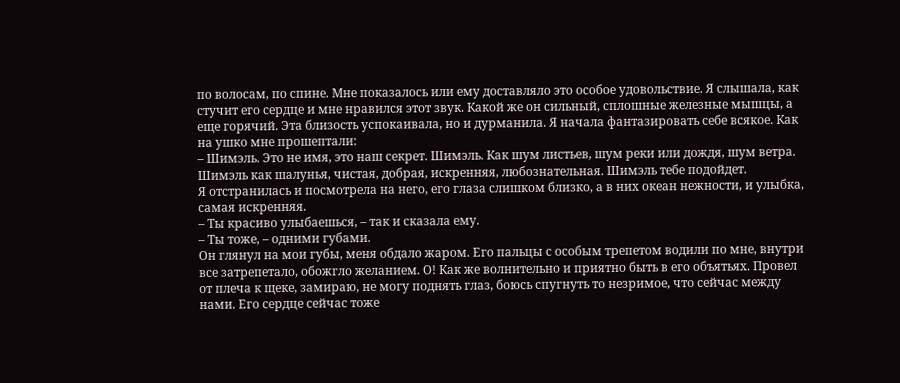по волосам, по спине. Мне показалось или ему доставляло это особое удовольствие. Я слышала, как стучит его сердце и мне нравился этот звук. Какой же он сильный, сплошные железные мышцы, а еще горячий. Эта близость успокаивала, но и дурманила. Я начала фантазировать себе всякое. Как на ушко мне прошептали:
– Шимэль. Это не имя, это наш секрет. Шимэль. Как шум листьев, шум реки или дождя, шум ветра. Шимэль как шалунья, чистая, добрая, искренняя, любознательная. Шимэль тебе подойдет.
Я отстранилась и посмотрела на него, его глаза слишком близко, а в них океан нежности, и улыбка, самая искренняя.
– Ты красиво улыбаешься, – так и сказала ему.
– Ты тоже, – одними губами.
Он глянул на мои губы, меня обдало жаром. Его пальцы с особым трепетом водили по мне, внутри все затрепетало, обожгло желанием. О! Как же волнительно и приятно быть в его объятьях. Провел от плеча к щеке, замираю, не могу поднять глаз, боюсь спугнуть то незримое, что сейчас между нами. Его сердце сейчас тоже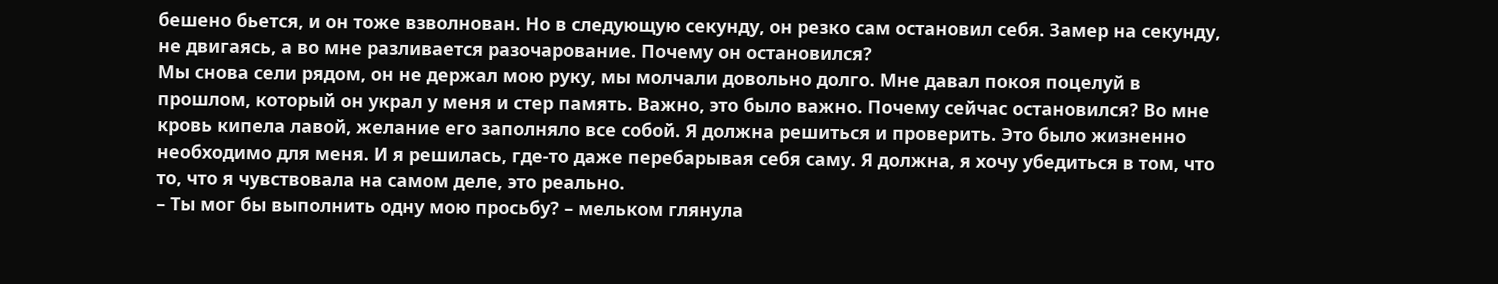бешено бьется, и он тоже взволнован. Но в следующую секунду, он резко сам остановил себя. Замер на секунду, не двигаясь, а во мне разливается разочарование. Почему он остановился?
Мы снова сели рядом, он не держал мою руку, мы молчали довольно долго. Мне давал покоя поцелуй в прошлом, который он украл у меня и стер память. Важно, это было важно. Почему сейчас остановился? Во мне кровь кипела лавой, желание его заполняло все собой. Я должна решиться и проверить. Это было жизненно необходимо для меня. И я решилась, где-то даже перебарывая себя саму. Я должна, я хочу убедиться в том, что то, что я чувствовала на самом деле, это реально.
– Ты мог бы выполнить одну мою просьбу? – мельком глянула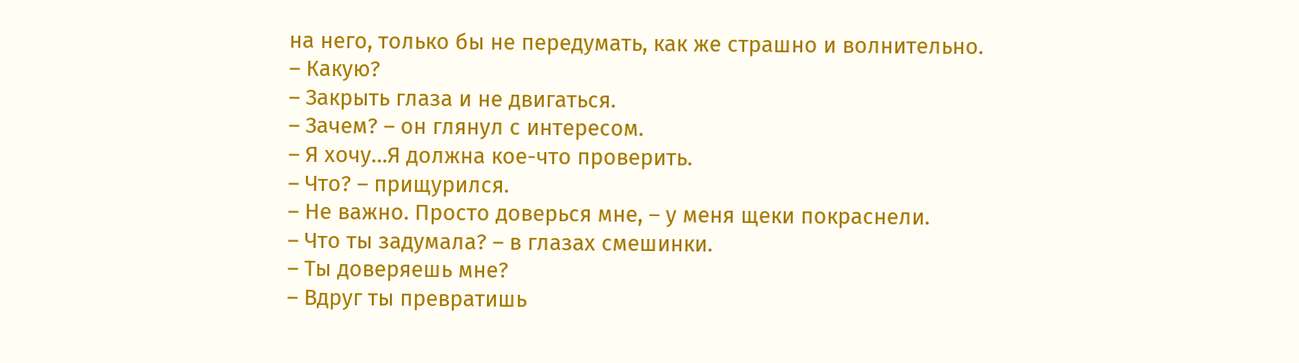на него, только бы не передумать, как же страшно и волнительно.
– Какую?
– Закрыть глаза и не двигаться.
– Зачем? – он глянул с интересом.
– Я хочу…Я должна кое-что проверить.
– Что? – прищурился.
– Не важно. Просто доверься мне, – у меня щеки покраснели.
– Что ты задумала? – в глазах смешинки.
– Ты доверяешь мне?
– Вдруг ты превратишь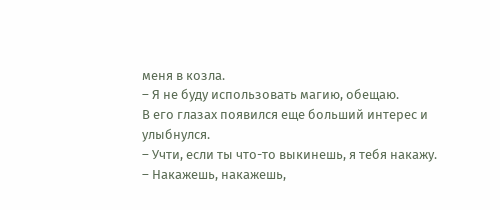меня в козла.
– Я не буду использовать магию, обещаю.
В его глазах появился еще больший интерес и улыбнулся.
– Учти, если ты что-то выкинешь, я тебя накажу.
– Накажешь, накажешь,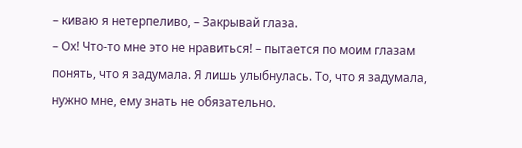– киваю я нетерпеливо, – Закрывай глаза.
– Ох! Что-то мне это не нравиться! – пытается по моим глазам понять, что я задумала. Я лишь улыбнулась. То, что я задумала, нужно мне, ему знать не обязательно.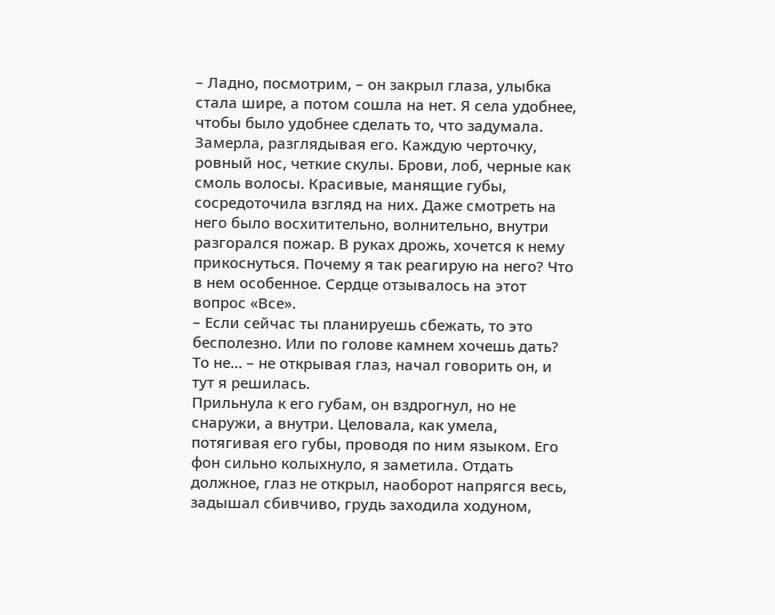– Ладно, посмотрим, – он закрыл глаза, улыбка стала шире, а потом сошла на нет. Я села удобнее, чтобы было удобнее сделать то, что задумала. Замерла, разглядывая его. Каждую черточку, ровный нос, четкие скулы. Брови, лоб, черные как смоль волосы. Красивые, манящие губы, сосредоточила взгляд на них. Даже смотреть на него было восхитительно, волнительно, внутри разгорался пожар. В руках дрожь, хочется к нему прикоснуться. Почему я так реагирую на него? Что в нем особенное. Сердце отзывалось на этот вопрос «Все».
– Если сейчас ты планируешь сбежать, то это бесполезно. Или по голове камнем хочешь дать? То не… – не открывая глаз, начал говорить он, и тут я решилась.
Прильнула к его губам, он вздрогнул, но не снаружи, а внутри. Целовала, как умела, потягивая его губы, проводя по ним языком. Его фон сильно колыхнуло, я заметила. Отдать должное, глаз не открыл, наоборот напрягся весь, задышал сбивчиво, грудь заходила ходуном,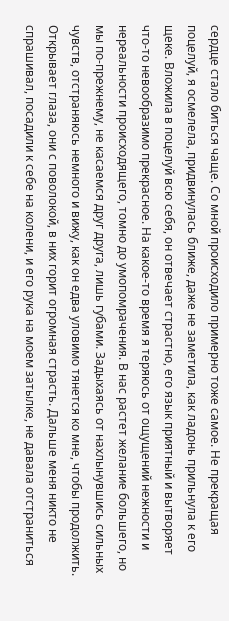сердце стало биться чаще. Со мной происходило примерно тоже самое. Не прекращая поцелуй, я осмелела, придвинулась ближе, даже не заметила, как ладонь прильнула к его щеке. Вложила в поцелуй всю себя, он отвечает страстно, его язык приятный и вытворяет что-то невообразимо прекрасное. На какое-то время я теряюсь от ощущений нежности и нереальности происходящего, томно до умопомрачения. В нас растет желание большего, но мы по-прежнему, не касаемся друг друга, лишь губами. Задыхаясь от нахлынувшись сильных чувств, отстраняюсь немного и вижу, как он едва уловимо тянется ко мне, чтобы продолжить. Открывает глаза, они с поволокой, в них горит огромная страсть. Дальше меня никто не спрашивал, посадили к себе на колени, и его рука на моем затылке, не давала отстраниться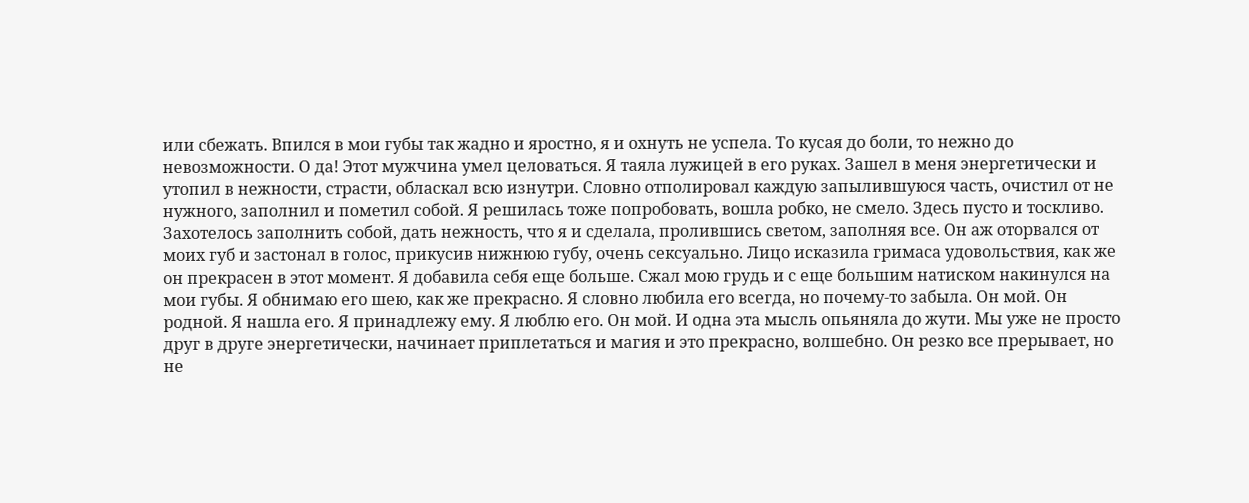или сбежать. Впился в мои губы так жадно и яростно, я и охнуть не успела. То кусая до боли, то нежно до невозможности. О да! Этот мужчина умел целоваться. Я таяла лужицей в его руках. Зашел в меня энергетически и утопил в нежности, страсти, обласкал всю изнутри. Словно отполировал каждую запылившуюся часть, очистил от не нужного, заполнил и пометил собой. Я решилась тоже попробовать, вошла робко, не смело. Здесь пусто и тоскливо. Захотелось заполнить собой, дать нежность, что я и сделала, пролившись светом, заполняя все. Он аж оторвался от моих губ и застонал в голос, прикусив нижнюю губу, очень сексуально. Лицо исказила гримаса удовольствия, как же он прекрасен в этот момент. Я добавила себя еще больше. Сжал мою грудь и с еще большим натиском накинулся на мои губы. Я обнимаю его шею, как же прекрасно. Я словно любила его всегда, но почему-то забыла. Он мой. Он родной. Я нашла его. Я принадлежу ему. Я люблю его. Он мой. И одна эта мысль опьяняла до жути. Мы уже не просто друг в друге энергетически, начинает приплетаться и магия и это прекрасно, волшебно. Он резко все прерывает, но не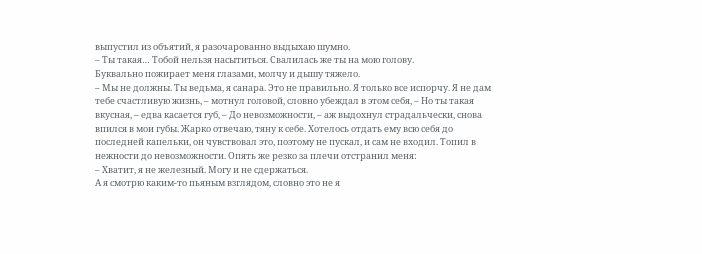выпустил из объятий, я разочарованно выдыхаю шумно.
– Ты такая… Тобой нельзя насытиться. Свалилась же ты на мою голову.
Буквально пожирает меня глазами, молчу и дышу тяжело.
– Мы не должны. Ты ведьма, я санара. Это не правильно. Я только все испорчу. Я не дам тебе счастливую жизнь, – мотнул головой, словно убеждал в этом себя, – Но ты такая вкусная, – едва касается губ, – До невозможности, – аж выдохнул страдальчески, снова впился в мои губы. Жарко отвечаю, тяну к себе. Хотелось отдать ему всю себя до последней капельки, он чувствовал это, поэтому не пускал, и сам не входил. Топил в нежности до невозможности. Опять же резко за плечи отстранил меня:
– Хватит, я не железный. Могу и не сдержаться.
А я смотрю каким-то пьяным взглядом, словно это не я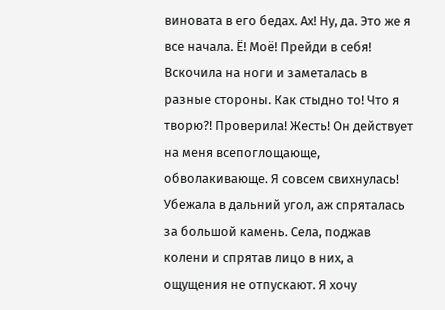виновата в его бедах. Ах! Ну, да. Это же я все начала. Ё! Моё! Прейди в себя! Вскочила на ноги и заметалась в разные стороны. Как стыдно то! Что я творю?! Проверила! Жесть! Он действует на меня всепоглощающе, обволакивающе. Я совсем свихнулась! Убежала в дальний угол, аж спряталась за большой камень. Села, поджав колени и спрятав лицо в них, а ощущения не отпускают. Я хочу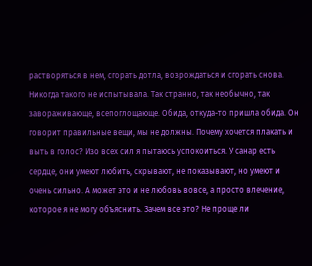растворяться в нем, сгорать дотла, возрождаться и сгорать снова. Никогда такого не испытывала. Так странно, так необычно, так завораживающе, всепоглощающе. Обида, откуда-то пришла обида. Он говорит правильные вещи, мы не должны. Почему хочется плакать и выть в голос? Изо всех сил я пытаюсь успокоиться. У санар есть сердце, они умеют любить, скрывают, не показывают, но умеют и очень сильно. А может это и не любовь вовсе, а просто влечение, которое я не могу объяснить. Зачем все это? Не проще ли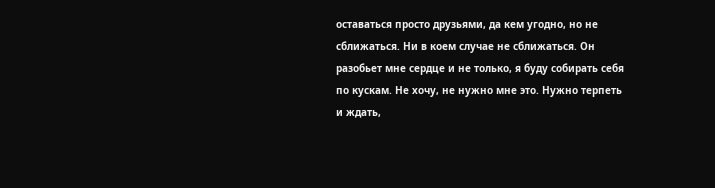оставаться просто друзьями, да кем угодно, но не сближаться. Ни в коем случае не сближаться. Он разобьет мне сердце и не только, я буду собирать себя по кускам. Не хочу, не нужно мне это. Нужно терпеть и ждать,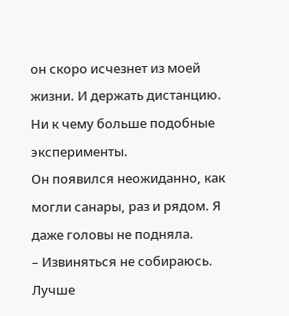он скоро исчезнет из моей жизни. И держать дистанцию. Ни к чему больше подобные эксперименты.
Он появился неожиданно, как могли санары, раз и рядом. Я даже головы не подняла.
– Извиняться не собираюсь. Лучше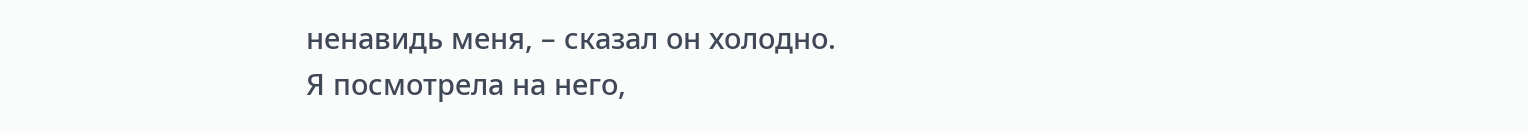ненавидь меня, – сказал он холодно.
Я посмотрела на него,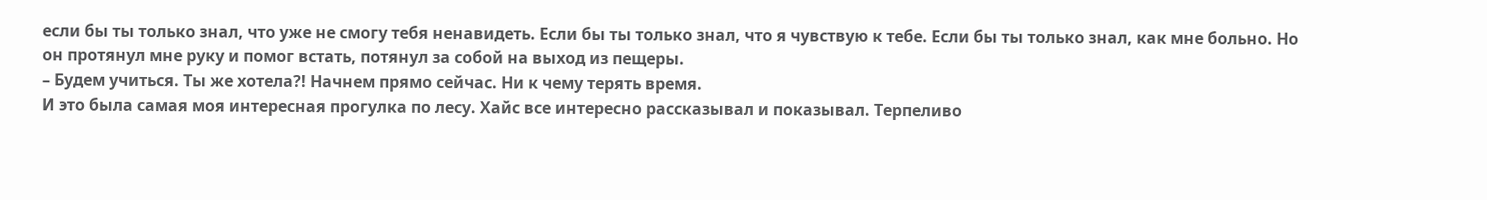если бы ты только знал, что уже не смогу тебя ненавидеть. Если бы ты только знал, что я чувствую к тебе. Если бы ты только знал, как мне больно. Но он протянул мне руку и помог встать, потянул за собой на выход из пещеры.
– Будем учиться. Ты же хотела?! Начнем прямо сейчас. Ни к чему терять время.
И это была самая моя интересная прогулка по лесу. Хайс все интересно рассказывал и показывал. Терпеливо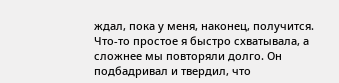ждал, пока у меня, наконец, получится. Что-то простое я быстро схватывала, а сложнее мы повторяли долго. Он подбадривал и твердил, что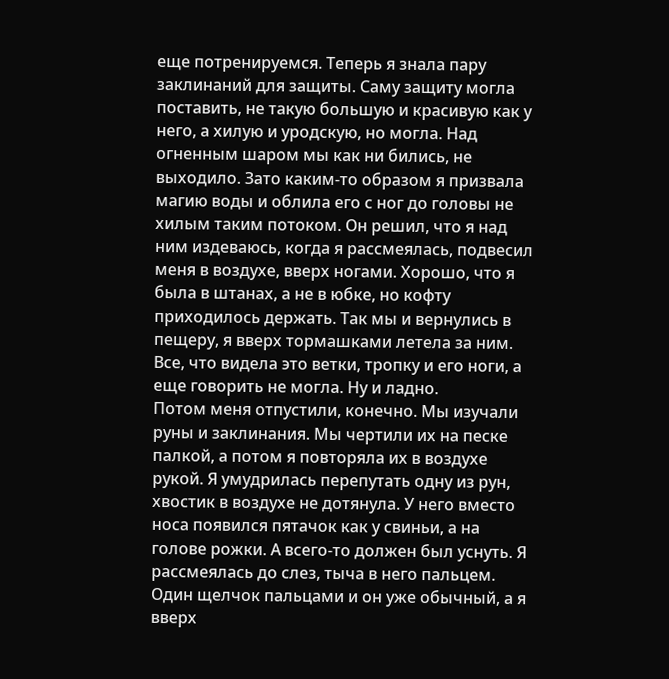еще потренируемся. Теперь я знала пару заклинаний для защиты. Саму защиту могла поставить, не такую большую и красивую как у него, а хилую и уродскую, но могла. Над огненным шаром мы как ни бились, не выходило. Зато каким-то образом я призвала магию воды и облила его с ног до головы не хилым таким потоком. Он решил, что я над ним издеваюсь, когда я рассмеялась, подвесил меня в воздухе, вверх ногами. Хорошо, что я была в штанах, а не в юбке, но кофту приходилось держать. Так мы и вернулись в пещеру, я вверх тормашками летела за ним. Все, что видела это ветки, тропку и его ноги, а еще говорить не могла. Ну и ладно.
Потом меня отпустили, конечно. Мы изучали руны и заклинания. Мы чертили их на песке палкой, а потом я повторяла их в воздухе рукой. Я умудрилась перепутать одну из рун, хвостик в воздухе не дотянула. У него вместо носа появился пятачок как у свиньи, а на голове рожки. А всего-то должен был уснуть. Я рассмеялась до слез, тыча в него пальцем. Один щелчок пальцами и он уже обычный, а я вверх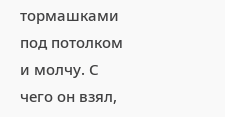тормашками под потолком и молчу. С чего он взял,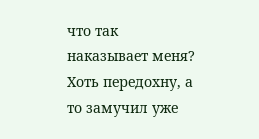что так наказывает меня? Хоть передохну, а то замучил уже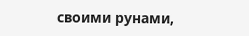своими рунами,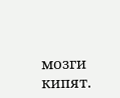мозги кипят.